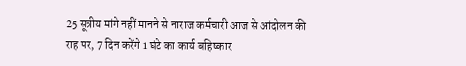25 सूत्रीय मांगे नहीं मानने से नाराज कर्मचारी आज से आंदोलन की राह पर, 7 दिन करेंगे 1 घंटे का कार्य बहिष्कार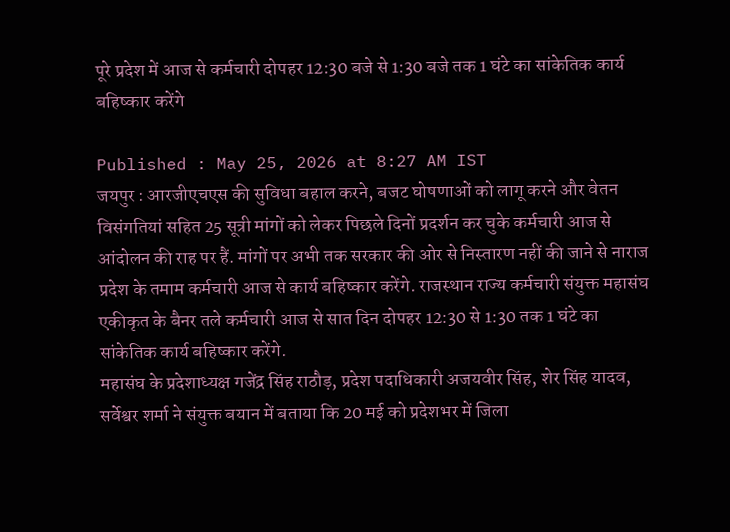पूरे प्रदेश में आज से कर्मचारी दोपहर 12:30 बजे से 1:30 बजे तक 1 घंटे का सांकेतिक कार्य बहिष्कार करेंगे

Published : May 25, 2026 at 8:27 AM IST
जयपुर : आरजीएचएस की सुविधा बहाल करने, बजट घोषणाओं को लागू करने और वेतन विसंगतियां सहित 25 सूत्री मांगों को लेकर पिछले दिनों प्रदर्शन कर चुके कर्मचारी आज से आंदोलन की राह पर हैं. मांगों पर अभी तक सरकार की ओर से निस्तारण नहीं की जाने से नाराज प्रदेश के तमाम कर्मचारी आज से कार्य बहिष्कार करेंगे. राजस्थान राज्य कर्मचारी संयुक्त महासंघ एकीकृत के बैनर तले कर्मचारी आज से सात दिन दोपहर 12:30 से 1:30 तक 1 घंटे का सांकेतिक कार्य बहिष्कार करेंगे.
महासंघ के प्रदेशाध्यक्ष गजेंद्र सिंह राठौड़, प्रदेश पदाधिकारी अजयवीर सिंह, शेर सिंह यादव, सर्वेश्वर शर्मा ने संयुक्त बयान में बताया कि 20 मई को प्रदेशभर में जिला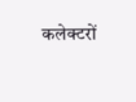कलेक्टरों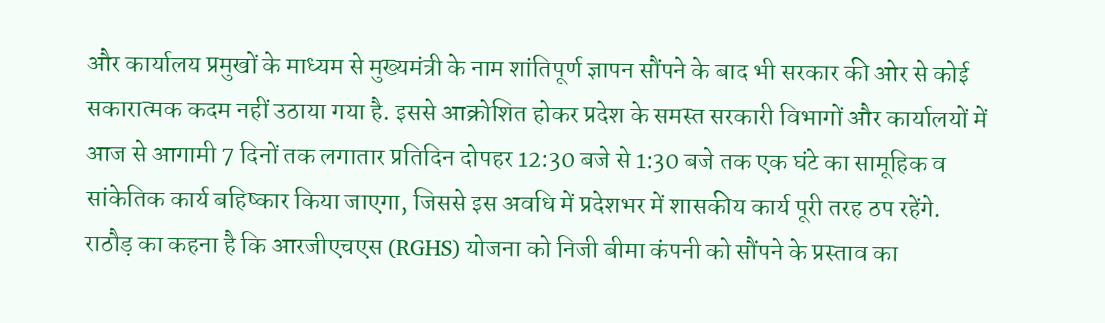और कार्यालय प्रमुखों के माध्यम से मुख्यमंत्री के नाम शांतिपूर्ण ज्ञापन सौंपने के बाद भी सरकार की ओर से कोई सकारात्मक कदम नहीं उठाया गया है. इससे आक्रोशित होकर प्रदेश के समस्त सरकारी विभागों और कार्यालयों में आज से आगामी 7 दिनों तक लगातार प्रतिदिन दोपहर 12:30 बजे से 1:30 बजे तक एक घंटे का सामूहिक व सांकेतिक कार्य बहिष्कार किया जाएगा, जिससे इस अवधि में प्रदेशभर में शासकीय कार्य पूरी तरह ठप रहेंगे.
राठौड़ का कहना है कि आरजीएचएस (RGHS) योजना को निजी बीमा कंपनी को सौंपने के प्रस्ताव का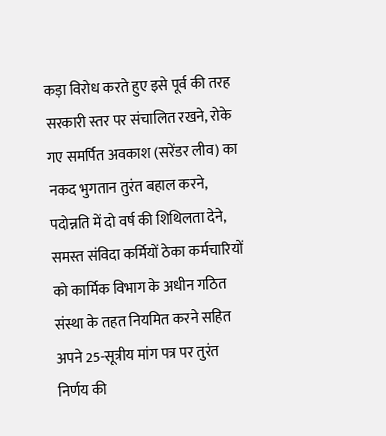कड़ा विरोध करते हुए इसे पूर्व की तरह सरकारी स्तर पर संचालित रखने, रोके गए समर्पित अवकाश (सरेंडर लीव) का नकद भुगतान तुरंत बहाल करने, पदोन्नति में दो वर्ष की शिथिलता देने, समस्त संविदा कर्मियों ठेका कर्मचारियों को कार्मिक विभाग के अधीन गठित संस्था के तहत नियमित करने सहित अपने 25-सूत्रीय मांग पत्र पर तुरंत निर्णय की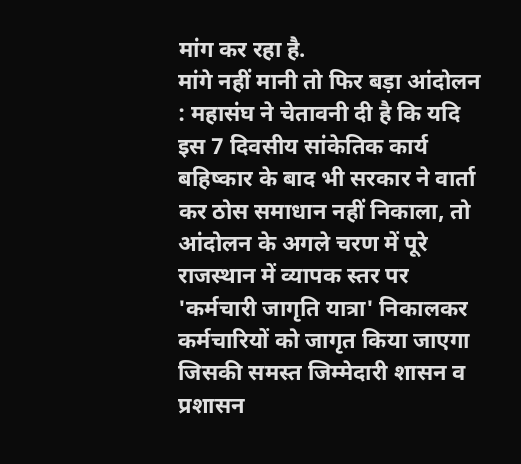मांग कर रहा है.
मांगे नहीं मानी तो फिर बड़ा आंदोलन : महासंघ ने चेतावनी दी है कि यदि इस 7 दिवसीय सांकेतिक कार्य बहिष्कार के बाद भी सरकार ने वार्ता कर ठोस समाधान नहीं निकाला, तो आंदोलन के अगले चरण में पूरे राजस्थान में व्यापक स्तर पर 'कर्मचारी जागृति यात्रा' निकालकर कर्मचारियों को जागृत किया जाएगा जिसकी समस्त जिम्मेदारी शासन व प्रशासन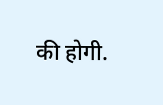की होगी.